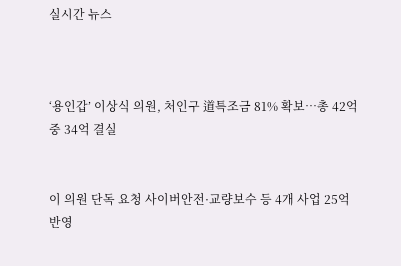실시간 뉴스



‘용인갑’ 이상식 의원, 처인구 道특조금 81% 확보…총 42억 중 34억 결실


이 의원 단독 요청 사이버안전·교량보수 등 4개 사업 25억 반영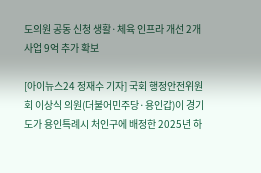도의원 공동 신청 생활·체육 인프라 개선 2개 사업 9억 추가 확보

[아이뉴스24 정재수 기자] 국회 행정안전위원회 이상식 의원(더불어민주당·용인갑)이 경기도가 용인특례시 처인구에 배정한 2025년 하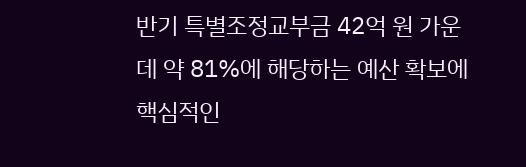반기 특별조정교부금 42억 원 가운데 약 81%에 해당하는 예산 확보에 핵심적인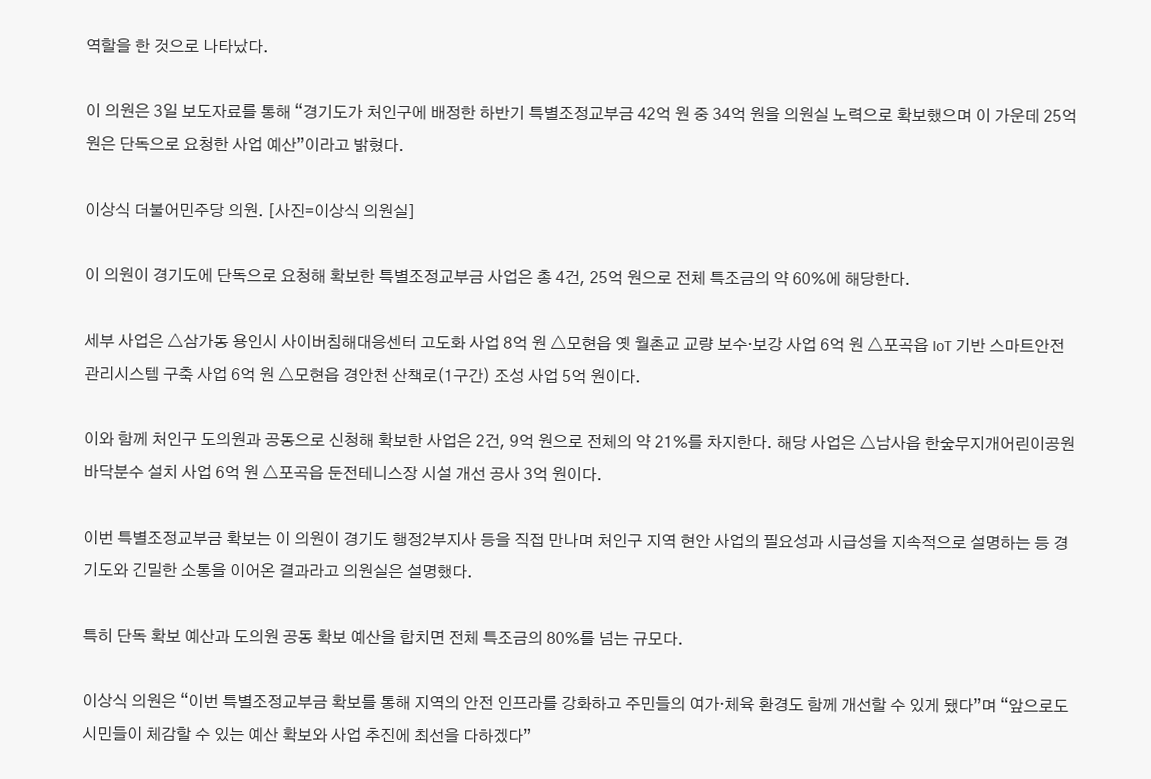역할을 한 것으로 나타났다.

이 의원은 3일 보도자료를 통해 “경기도가 처인구에 배정한 하반기 특별조정교부금 42억 원 중 34억 원을 의원실 노력으로 확보했으며 이 가운데 25억 원은 단독으로 요청한 사업 예산”이라고 밝혔다.

이상식 더불어민주당 의원. [사진=이상식 의원실]

이 의원이 경기도에 단독으로 요청해 확보한 특별조정교부금 사업은 총 4건, 25억 원으로 전체 특조금의 약 60%에 해당한다.

세부 사업은 △삼가동 용인시 사이버침해대응센터 고도화 사업 8억 원 △모현읍 옛 월촌교 교량 보수·보강 사업 6억 원 △포곡읍 IoT 기반 스마트안전관리시스템 구축 사업 6억 원 △모현읍 경안천 산책로(1구간) 조성 사업 5억 원이다.

이와 함께 처인구 도의원과 공동으로 신청해 확보한 사업은 2건, 9억 원으로 전체의 약 21%를 차지한다. 해당 사업은 △남사읍 한숲무지개어린이공원 바닥분수 설치 사업 6억 원 △포곡읍 둔전테니스장 시설 개선 공사 3억 원이다.

이번 특별조정교부금 확보는 이 의원이 경기도 행정2부지사 등을 직접 만나며 처인구 지역 현안 사업의 필요성과 시급성을 지속적으로 설명하는 등 경기도와 긴밀한 소통을 이어온 결과라고 의원실은 설명했다.

특히 단독 확보 예산과 도의원 공동 확보 예산을 합치면 전체 특조금의 80%를 넘는 규모다.

이상식 의원은 “이번 특별조정교부금 확보를 통해 지역의 안전 인프라를 강화하고 주민들의 여가·체육 환경도 함께 개선할 수 있게 됐다”며 “앞으로도 시민들이 체감할 수 있는 예산 확보와 사업 추진에 최선을 다하겠다”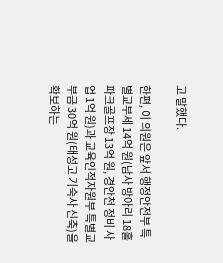고 말했다.

한편, 이 의원은 앞서 행정안전부 특별교부세 14억 원(남사 방아리 18홀 파크골프장 13억 원, 경안천 정비 사업 1억 원)과 교육인적자원부 특별교부금 30억 원(태성고 기숙사 신축)을 확보하는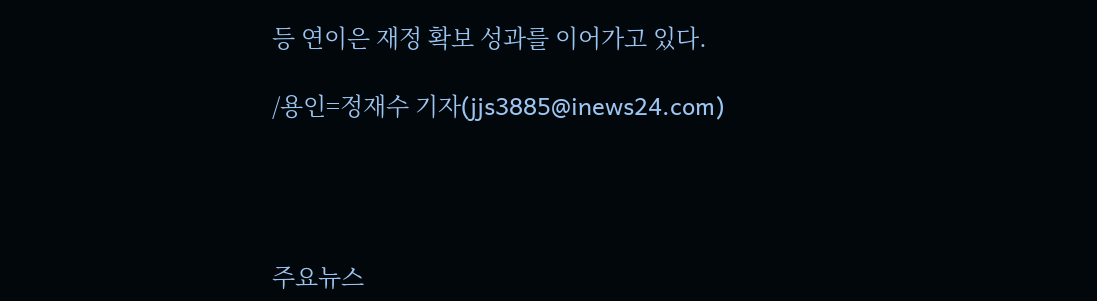등 연이은 재정 확보 성과를 이어가고 있다.

/용인=정재수 기자(jjs3885@inews24.com)




주요뉴스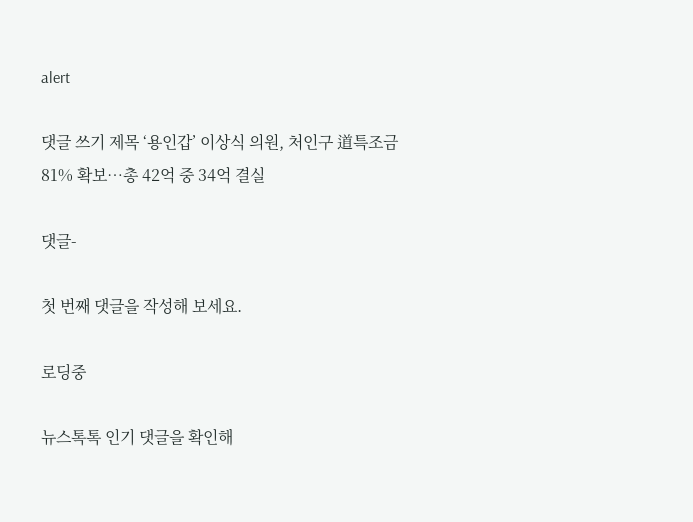alert

댓글 쓰기 제목 ‘용인갑’ 이상식 의원, 처인구 道특조금 81% 확보…총 42억 중 34억 결실

댓글-

첫 번째 댓글을 작성해 보세요.

로딩중

뉴스톡톡 인기 댓글을 확인해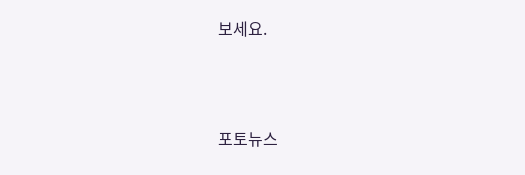보세요.



포토뉴스